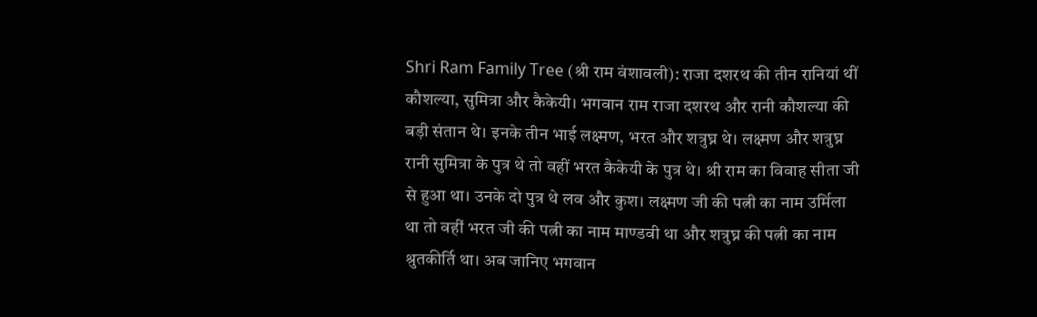Shri Ram Family Tree (श्री राम वंशावली): राजा दशरथ की तीन रानियां थीं कौशल्या, सुमित्रा और कैकेयी। भगवान राम राजा दशरथ और रानी कौशल्या की बड़ी संतान थे। इनके तीन भाई लक्ष्मण, भरत और शत्रुघ्न थे। लक्ष्मण और शत्रुघ्न रानी सुमित्रा के पुत्र थे तो वहीं भरत कैकेयी के पुत्र थे। श्री राम का विवाह सीता जी से हुआ था। उनके दो पुत्र थे लव और कुश। लक्ष्मण जी की पत्नी का नाम उर्मिला था तो वहीं भरत जी की पत्नी का नाम माण्डवी था और शत्रुघ्न की पत्नी का नाम श्रुतकीर्ति था। अब जानिए भगवान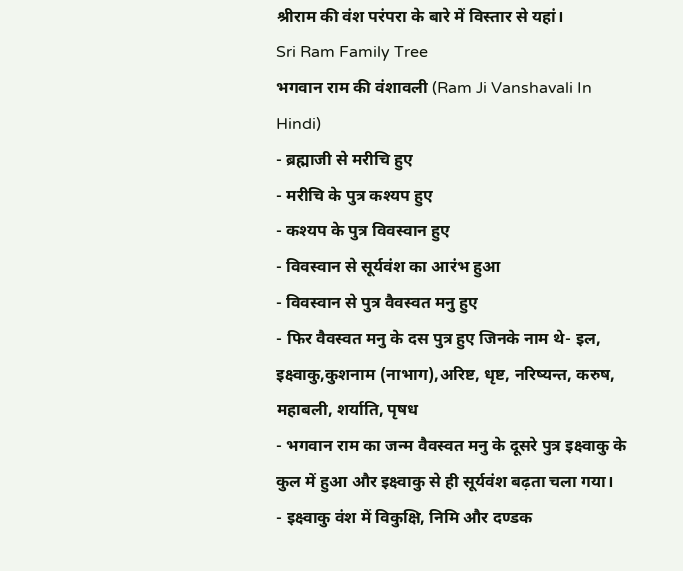श्रीराम की वंश परंपरा के बारे में विस्तार से यहां।
Sri Ram Family Tree
भगवान राम की वंशावली (Ram Ji Vanshavali In Hindi)
- ब्रह्माजी से मरीचि हुए
- मरीचि के पुत्र कश्यप हुए
- कश्यप के पुत्र विवस्वान हुए
- विवस्वान से सूर्यवंश का आरंभ हुआ
- विवस्वान से पुत्र वैवस्वत मनु हुए
- फिर वैवस्वत मनु के दस पुत्र हुए जिनके नाम थे- इल, इक्ष्वाकु,कुशनाम (नाभाग),अरिष्ट, धृष्ट, नरिष्यन्त, करुष, महाबली, शर्याति, पृषध
- भगवान राम का जन्म वैवस्वत मनु के दूसरे पुत्र इक्ष्वाकु के कुल में हुआ और इक्ष्वाकु से ही सूर्यवंश बढ़ता चला गया।
- इक्ष्वाकु वंश में विकुक्षि, निमि और दण्डक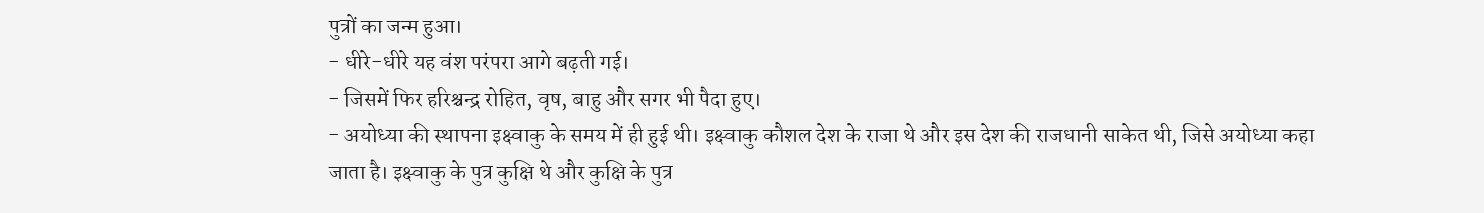पुत्रों का जन्म हुआ।
- धीरे-धीरे यह वंश परंपरा आगे बढ़ती गई।
- जिसमें फिर हरिश्चन्द्र रोहित, वृष, बाहु और सगर भी पैदा हुए।
- अयोध्या की स्थापना इक्ष्वाकु के समय में ही हुई थी। इक्ष्वाकु कौशल देश के राजा थे और इस देश की राजधानी साकेत थी, जिसे अयोध्या कहा जाता है। इक्ष्वाकु के पुत्र कुक्षि थे और कुक्षि के पुत्र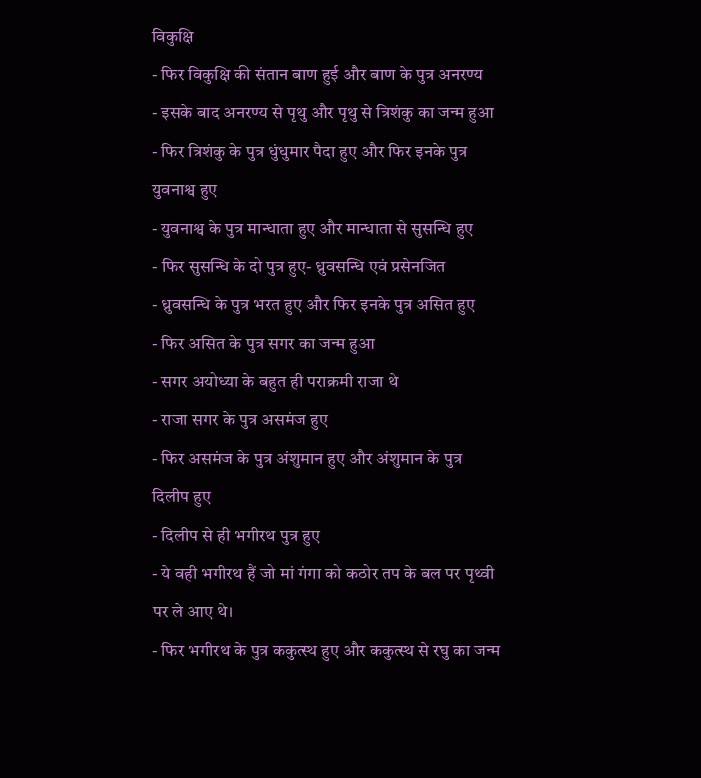विकुक्षि
- फिर विकुक्षि की संतान बाण हुई और बाण के पुत्र अनरण्य
- इसके बाद अनरण्य से पृथु और पृथु से त्रिशंकु का जन्म हुआ
- फिर त्रिशंकु के पुत्र धुंधुमार पैदा हुए और फिर इनके पुत्र युवनाश्व हुए
- युवनाश्व के पुत्र मान्धाता हुए और मान्धाता से सुसन्धि हुए
- फिर सुसन्धि के दो पुत्र हुए- ध्रुवसन्धि एवं प्रसेनजित
- ध्रुवसन्धि के पुत्र भरत हुए और फिर इनके पुत्र असित हुए
- फिर असित के पुत्र सगर का जन्म हुआ
- सगर अयोध्या के बहुत ही पराक्रमी राजा थे
- राजा सगर के पुत्र असमंज हुए
- फिर असमंज के पुत्र अंशुमान हुए और अंशुमान के पुत्र दिलीप हुए
- दिलीप से ही भगीरथ पुत्र हुए
- ये वही भगीरथ हैं जो मां गंगा को कठोर तप के बल पर पृथ्वी पर ले आए थे।
- फिर भगीरथ के पुत्र ककुत्स्थ हुए और ककुत्स्थ से रघु का जन्म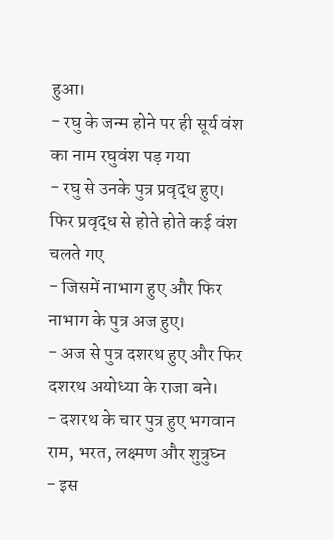हुआ।
- रघु के जन्म होने पर ही सूर्य वंश का नाम रघुवंश पड़ गया
- रघु से उनके पुत्र प्रवृद्ध हुए। फिर प्रवृद्ध से होते होते कई वंश चलते गए
- जिसमें नाभाग हुए और फिर नाभाग के पुत्र अज हुए।
- अज से पुत्र दशरथ हुए और फिर दशरथ अयोध्या के राजा बने।
- दशरथ के चार पुत्र हुए भगवान राम, भरत, लक्ष्मण और शुत्रुघ्न
- इस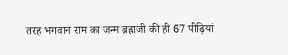तरह भगवान राम का जन्म ब्रह्राजी की ही 67 पीढ़ियां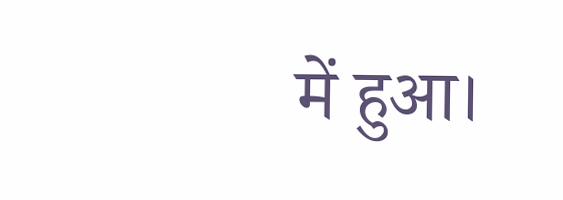में हुआ।